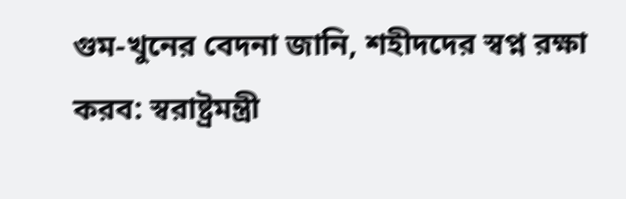গুম-খুনের বেদনা জানি, শহীদদের স্বপ্ন রক্ষা করব: স্বরাষ্ট্রমন্ত্রী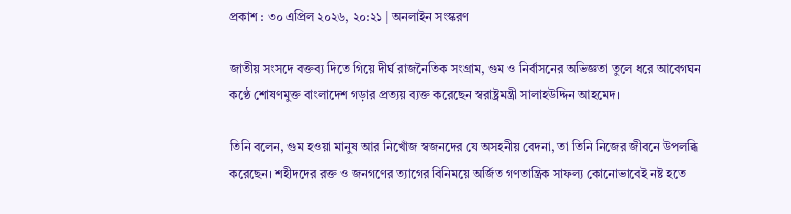প্রকাশ : ৩০ এপ্রিল ২০২৬, ২০:২১ | অনলাইন সংস্করণ

জাতীয় সংসদে বক্তব্য দিতে গিয়ে দীর্ঘ রাজনৈতিক সংগ্রাম, গুম ও নির্বাসনের অভিজ্ঞতা তুলে ধরে আবেগঘন কণ্ঠে শোষণমুক্ত বাংলাদেশ গড়ার প্রত্যয় ব্যক্ত করেছেন স্বরাষ্ট্রমন্ত্রী সালাহউদ্দিন আহমেদ।

তিনি বলেন, গুম হওয়া মানুষ আর নিখোঁজ স্বজনদের যে অসহনীয় বেদনা, তা তিনি নিজের জীবনে উপলব্ধি করেছেন। শহীদদের রক্ত ও জনগণের ত্যাগের বিনিময়ে অর্জিত গণতান্ত্রিক সাফল্য কোনোভাবেই নষ্ট হতে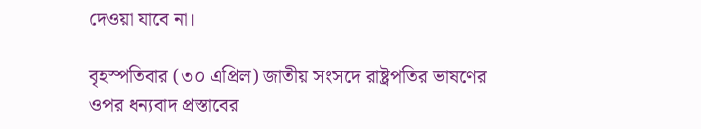দেওয়া যাবে না।

বৃহস্পতিবার (৩০ এপ্রিল) জাতীয় সংসদে রাষ্ট্রপতির ভাষণের ওপর ধন্যবাদ প্রস্তাবের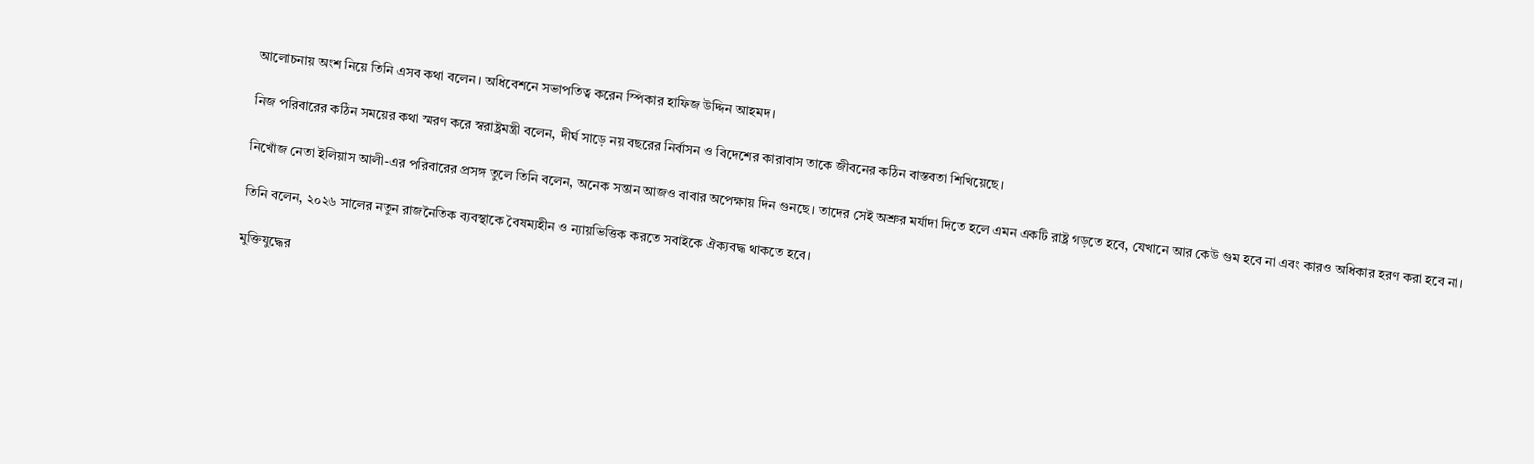আলোচনায় অংশ নিয়ে তিনি এসব কথা বলেন। অধিবেশনে সভাপতিত্ব করেন স্পিকার হাফিজ উদ্দিন আহমদ।

নিজ পরিবারের কঠিন সময়ের কথা স্মরণ করে স্বরাষ্ট্রমন্ত্রী বলেন, দীর্ঘ সাড়ে নয় বছরের নির্বাসন ও বিদেশের কারাবাস তাকে জীবনের কঠিন বাস্তবতা শিখিয়েছে।

নিখোঁজ নেতা ইলিয়াস আলী-এর পরিবারের প্রসঙ্গ তুলে তিনি বলেন, অনেক সন্তান আজও বাবার অপেক্ষায় দিন গুনছে। তাদের সেই অশ্রুর মর্যাদা দিতে হলে এমন একটি রাষ্ট্র গড়তে হবে, যেখানে আর কেউ গুম হবে না এবং কারও অধিকার হরণ করা হবে না।

তিনি বলেন, ২০২৬ সালের নতুন রাজনৈতিক ব্যবস্থাকে বৈষম্যহীন ও ন্যায়ভিত্তিক করতে সবাইকে ঐক্যবদ্ধ থাকতে হবে।

মুক্তিযুদ্ধের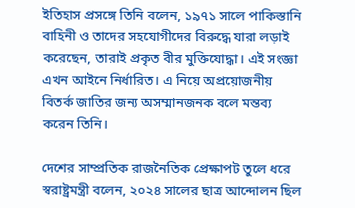ইতিহাস প্রসঙ্গে তিনি বলেন, ১৯৭১ সালে পাকিস্তানি বাহিনী ও তাদের সহযোগীদের বিরুদ্ধে যারা লড়াই করেছেন, তারাই প্রকৃত বীর মুক্তিযোদ্ধা। এই সংজ্ঞা এখন আইনে নির্ধারিত। এ নিয়ে অপ্রয়োজনীয় বিতর্ক জাতির জন্য অসম্মানজনক বলে মন্তব্য করেন তিনি।

দেশের সাম্প্রতিক রাজনৈতিক প্রেক্ষাপট তুলে ধরে স্বরাষ্ট্রমন্ত্রী বলেন, ২০২৪ সালের ছাত্র আন্দোলন ছিল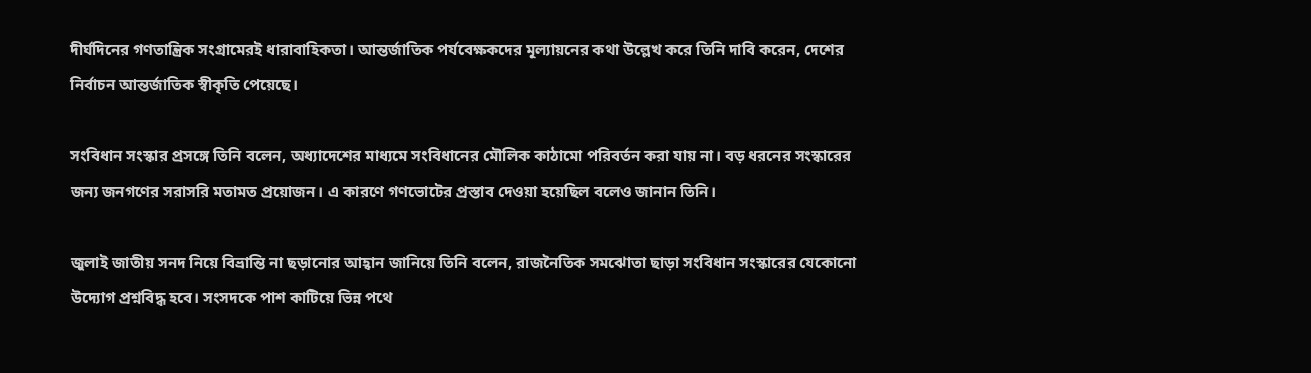দীর্ঘদিনের গণতান্ত্রিক সংগ্রামেরই ধারাবাহিকতা। আন্তর্জাতিক পর্যবেক্ষকদের মূল্যায়নের কথা উল্লেখ করে তিনি দাবি করেন, দেশের নির্বাচন আন্তর্জাতিক স্বীকৃতি পেয়েছে।

সংবিধান সংস্কার প্রসঙ্গে তিনি বলেন, অধ্যাদেশের মাধ্যমে সংবিধানের মৌলিক কাঠামো পরিবর্তন করা যায় না। বড় ধরনের সংস্কারের জন্য জনগণের সরাসরি মতামত প্রয়োজন। এ কারণে গণভোটের প্রস্তাব দেওয়া হয়েছিল বলেও জানান তিনি।

জুলাই জাতীয় সনদ নিয়ে বিভ্রান্তি না ছড়ানোর আহ্বান জানিয়ে তিনি বলেন, রাজনৈতিক সমঝোতা ছাড়া সংবিধান সংস্কারের যেকোনো উদ্যোগ প্রশ্নবিদ্ধ হবে। সংসদকে পাশ কাটিয়ে ভিন্ন পথে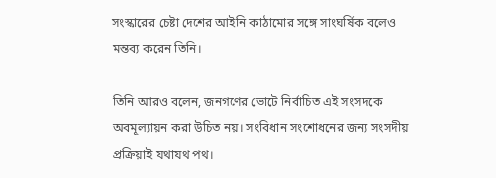সংস্কারের চেষ্টা দেশের আইনি কাঠামোর সঙ্গে সাংঘর্ষিক বলেও মন্তব্য করেন তিনি।

তিনি আরও বলেন, জনগণের ভোটে নির্বাচিত এই সংসদকে অবমূল্যায়ন করা উচিত নয়। সংবিধান সংশোধনের জন্য সংসদীয় প্রক্রিয়াই যথাযথ পথ।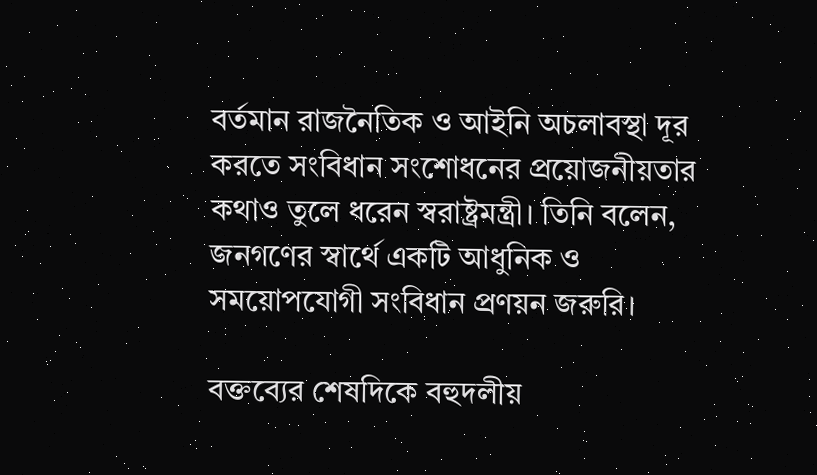বর্তমান রাজনৈতিক ও আইনি অচলাবস্থা দূর করতে সংবিধান সংশোধনের প্রয়োজনীয়তার কথাও তুলে ধরেন স্বরাষ্ট্রমন্ত্রী। তিনি বলেন, জনগণের স্বার্থে একটি আধুনিক ও সময়োপযোগী সংবিধান প্রণয়ন জরুরি।

বক্তব্যের শেষদিকে বহুদলীয়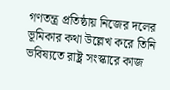গণতন্ত্র প্রতিষ্ঠায় নিজের দলের ভূমিকার কথা উল্লেখ করে তিনি ভবিষ্যতে রাষ্ট্র সংস্কারে কাজ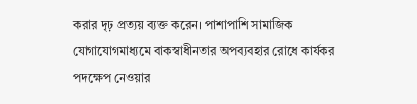করার দৃঢ় প্রত্যয় ব্যক্ত করেন। পাশাপাশি সামাজিক যোগাযোগমাধ্যমে বাকস্বাধীনতার অপব্যবহার রোধে কার্যকর পদক্ষেপ নেওয়ার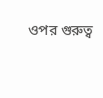ওপর গুরুত্ব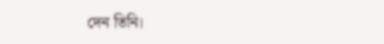দেন তিনি।